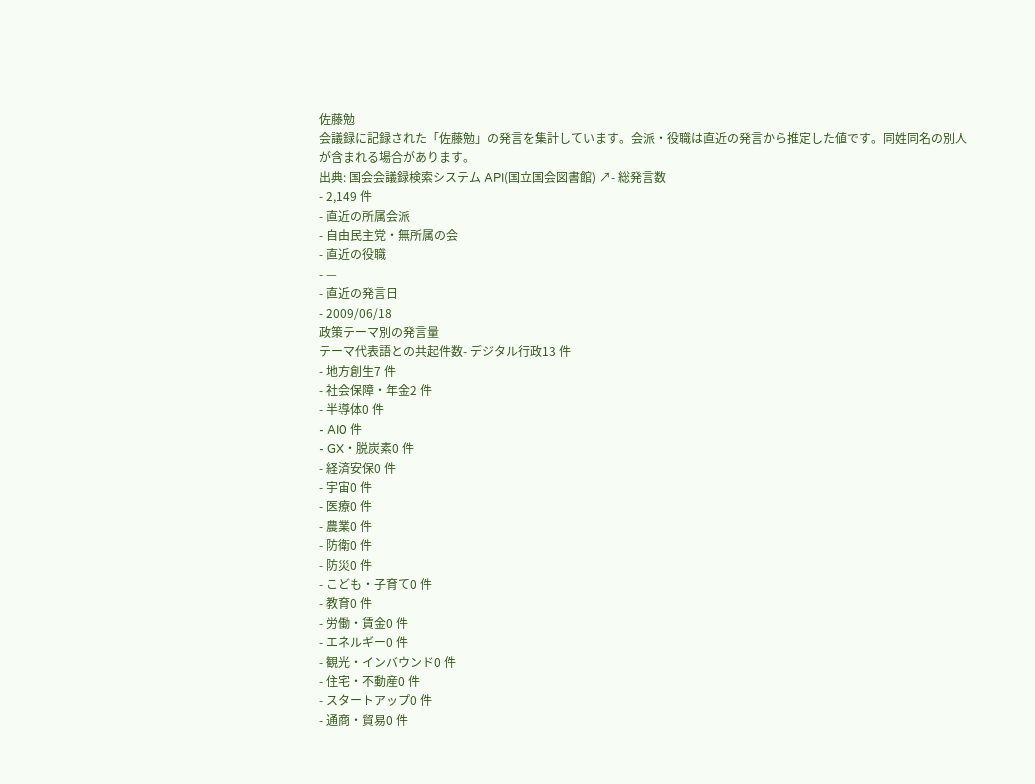佐藤勉
会議録に記録された「佐藤勉」の発言を集計しています。会派・役職は直近の発言から推定した値です。同姓同名の別人が含まれる場合があります。
出典: 国会会議録検索システム API(国立国会図書館) ↗- 総発言数
- 2,149 件
- 直近の所属会派
- 自由民主党・無所属の会
- 直近の役職
- —
- 直近の発言日
- 2009/06/18
政策テーマ別の発言量
テーマ代表語との共起件数- デジタル行政13 件
- 地方創生7 件
- 社会保障・年金2 件
- 半導体0 件
- AI0 件
- GX・脱炭素0 件
- 経済安保0 件
- 宇宙0 件
- 医療0 件
- 農業0 件
- 防衛0 件
- 防災0 件
- こども・子育て0 件
- 教育0 件
- 労働・賃金0 件
- エネルギー0 件
- 観光・インバウンド0 件
- 住宅・不動産0 件
- スタートアップ0 件
- 通商・貿易0 件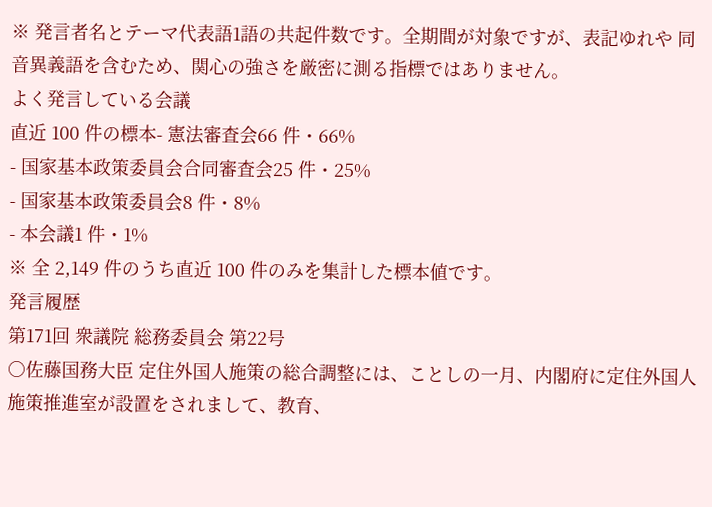※ 発言者名とテーマ代表語1語の共起件数です。全期間が対象ですが、表記ゆれや 同音異義語を含むため、関心の強さを厳密に測る指標ではありません。
よく発言している会議
直近 100 件の標本- 憲法審査会66 件・66%
- 国家基本政策委員会合同審査会25 件・25%
- 国家基本政策委員会8 件・8%
- 本会議1 件・1%
※ 全 2,149 件のうち直近 100 件のみを集計した標本値です。
発言履歴
第171回 衆議院 総務委員会 第22号
○佐藤国務大臣 定住外国人施策の総合調整には、ことしの一月、内閣府に定住外国人施策推進室が設置をされまして、教育、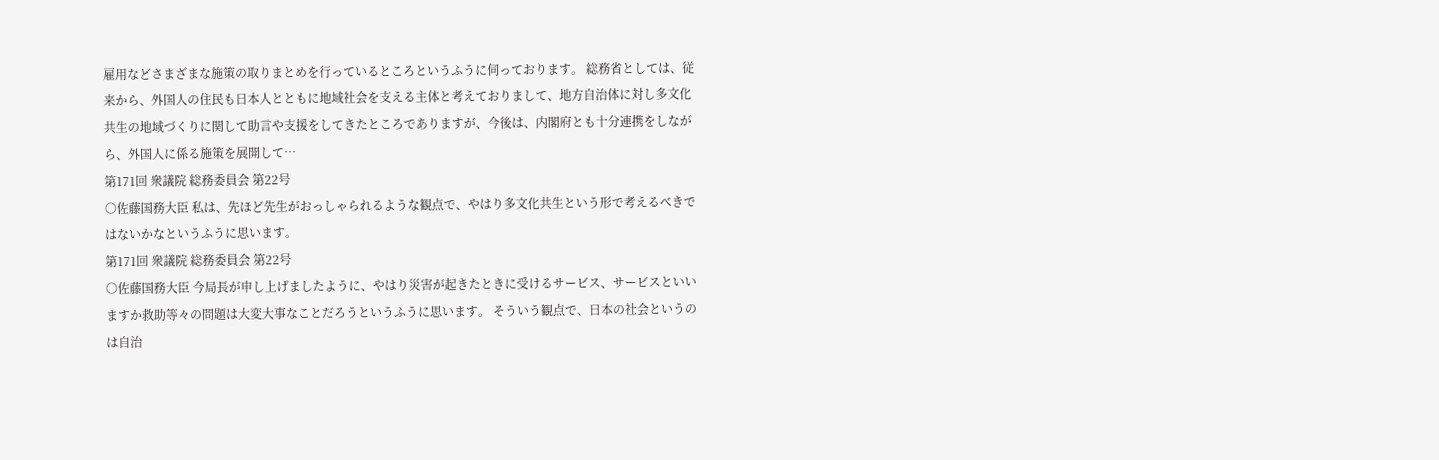雇用などさまざまな施策の取りまとめを行っているところというふうに伺っております。 総務省としては、従来から、外国人の住民も日本人とともに地域社会を支える主体と考えておりまして、地方自治体に対し多文化共生の地域づくりに関して助言や支援をしてきたところでありますが、今後は、内閣府とも十分連携をしながら、外国人に係る施策を展開して…
第171回 衆議院 総務委員会 第22号
○佐藤国務大臣 私は、先ほど先生がおっしゃられるような観点で、やはり多文化共生という形で考えるべきではないかなというふうに思います。
第171回 衆議院 総務委員会 第22号
○佐藤国務大臣 今局長が申し上げましたように、やはり災害が起きたときに受けるサービス、サービスといいますか救助等々の問題は大変大事なことだろうというふうに思います。 そういう観点で、日本の社会というのは自治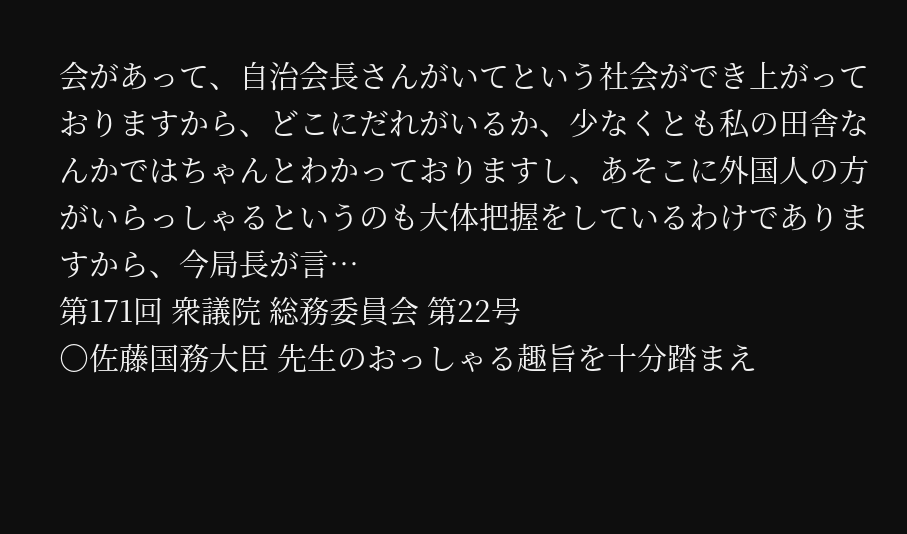会があって、自治会長さんがいてという社会ができ上がっておりますから、どこにだれがいるか、少なくとも私の田舎なんかではちゃんとわかっておりますし、あそこに外国人の方がいらっしゃるというのも大体把握をしているわけでありますから、今局長が言…
第171回 衆議院 総務委員会 第22号
○佐藤国務大臣 先生のおっしゃる趣旨を十分踏まえ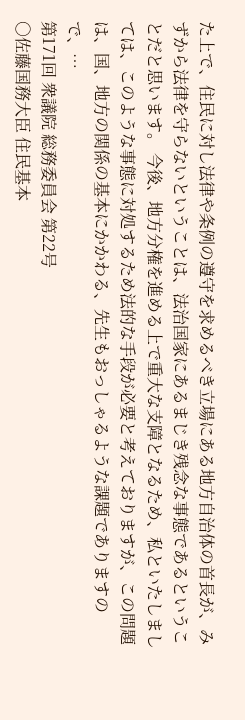た上で、住民に対し法律や条例の遵守を求めるべき立場にある地方自治体の首長が、みずから法律を守らないということは、法治国家にあるまじき残念な事態であるということだと思います。 今後、地方分権を進める上で重大な支障となるため、私といたしましては、このような事態に対処するため法的な手段が必要と考えておりますが、この問題は、国、地方の関係の基本にかかわる、先生もおっしゃるような課題でありますので、…
第171回 衆議院 総務委員会 第22号
○佐藤国務大臣 住民基本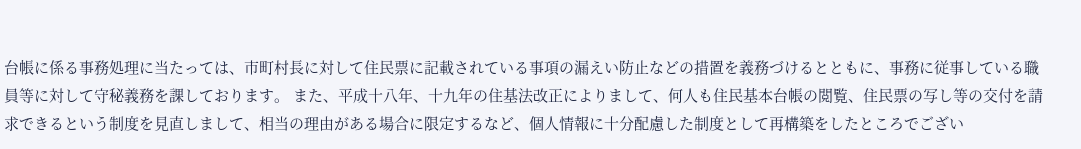台帳に係る事務処理に当たっては、市町村長に対して住民票に記載されている事項の漏えい防止などの措置を義務づけるとともに、事務に従事している職員等に対して守秘義務を課しております。 また、平成十八年、十九年の住基法改正によりまして、何人も住民基本台帳の閲覧、住民票の写し等の交付を請求できるという制度を見直しまして、相当の理由がある場合に限定するなど、個人情報に十分配慮した制度として再構築をしたところでござい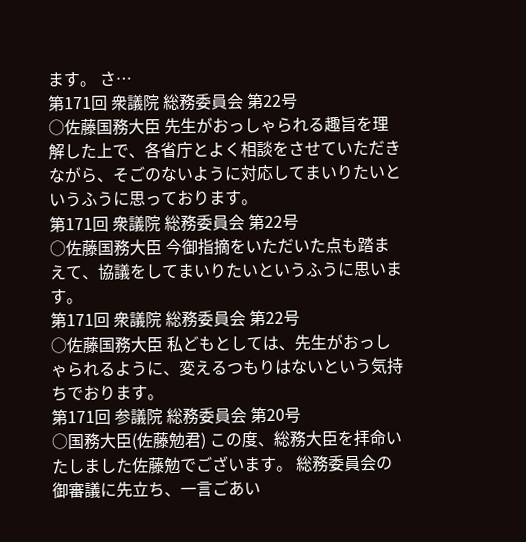ます。 さ…
第171回 衆議院 総務委員会 第22号
○佐藤国務大臣 先生がおっしゃられる趣旨を理解した上で、各省庁とよく相談をさせていただきながら、そごのないように対応してまいりたいというふうに思っております。
第171回 衆議院 総務委員会 第22号
○佐藤国務大臣 今御指摘をいただいた点も踏まえて、協議をしてまいりたいというふうに思います。
第171回 衆議院 総務委員会 第22号
○佐藤国務大臣 私どもとしては、先生がおっしゃられるように、変えるつもりはないという気持ちでおります。
第171回 参議院 総務委員会 第20号
○国務大臣(佐藤勉君) この度、総務大臣を拝命いたしました佐藤勉でございます。 総務委員会の御審議に先立ち、一言ごあい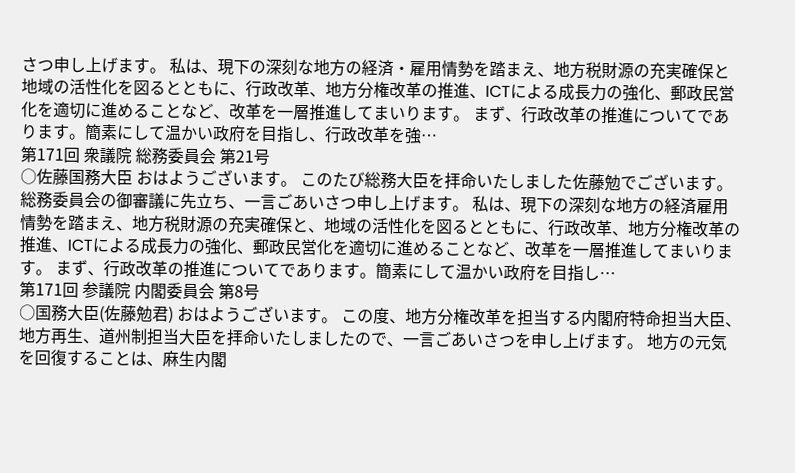さつ申し上げます。 私は、現下の深刻な地方の経済・雇用情勢を踏まえ、地方税財源の充実確保と地域の活性化を図るとともに、行政改革、地方分権改革の推進、ICTによる成長力の強化、郵政民営化を適切に進めることなど、改革を一層推進してまいります。 まず、行政改革の推進についてであります。簡素にして温かい政府を目指し、行政改革を強…
第171回 衆議院 総務委員会 第21号
○佐藤国務大臣 おはようございます。 このたび総務大臣を拝命いたしました佐藤勉でございます。 総務委員会の御審議に先立ち、一言ごあいさつ申し上げます。 私は、現下の深刻な地方の経済雇用情勢を踏まえ、地方税財源の充実確保と、地域の活性化を図るとともに、行政改革、地方分権改革の推進、ICTによる成長力の強化、郵政民営化を適切に進めることなど、改革を一層推進してまいります。 まず、行政改革の推進についてであります。簡素にして温かい政府を目指し…
第171回 参議院 内閣委員会 第8号
○国務大臣(佐藤勉君) おはようございます。 この度、地方分権改革を担当する内閣府特命担当大臣、地方再生、道州制担当大臣を拝命いたしましたので、一言ごあいさつを申し上げます。 地方の元気を回復することは、麻生内閣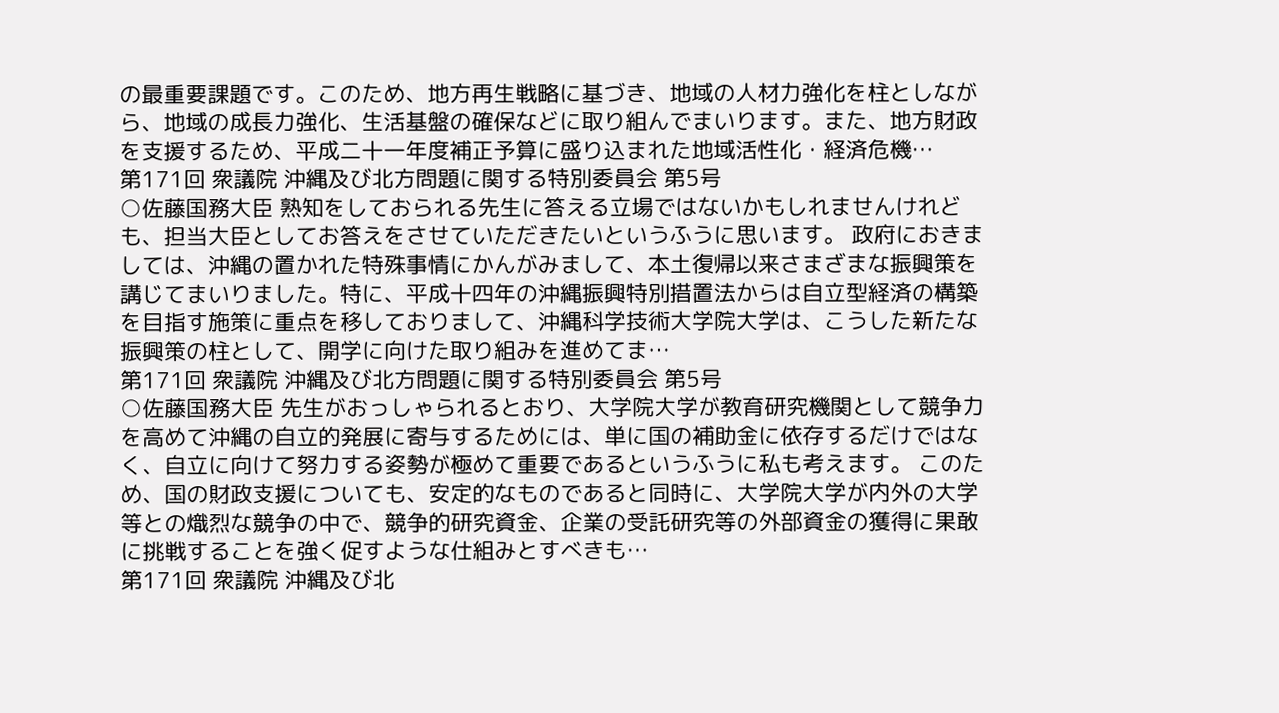の最重要課題です。このため、地方再生戦略に基づき、地域の人材力強化を柱としながら、地域の成長力強化、生活基盤の確保などに取り組んでまいります。また、地方財政を支援するため、平成二十一年度補正予算に盛り込まれた地域活性化・経済危機…
第171回 衆議院 沖縄及び北方問題に関する特別委員会 第5号
○佐藤国務大臣 熟知をしておられる先生に答える立場ではないかもしれませんけれども、担当大臣としてお答えをさせていただきたいというふうに思います。 政府におきましては、沖縄の置かれた特殊事情にかんがみまして、本土復帰以来さまざまな振興策を講じてまいりました。特に、平成十四年の沖縄振興特別措置法からは自立型経済の構築を目指す施策に重点を移しておりまして、沖縄科学技術大学院大学は、こうした新たな振興策の柱として、開学に向けた取り組みを進めてま…
第171回 衆議院 沖縄及び北方問題に関する特別委員会 第5号
○佐藤国務大臣 先生がおっしゃられるとおり、大学院大学が教育研究機関として競争力を高めて沖縄の自立的発展に寄与するためには、単に国の補助金に依存するだけではなく、自立に向けて努力する姿勢が極めて重要であるというふうに私も考えます。 このため、国の財政支援についても、安定的なものであると同時に、大学院大学が内外の大学等との熾烈な競争の中で、競争的研究資金、企業の受託研究等の外部資金の獲得に果敢に挑戦することを強く促すような仕組みとすべきも…
第171回 衆議院 沖縄及び北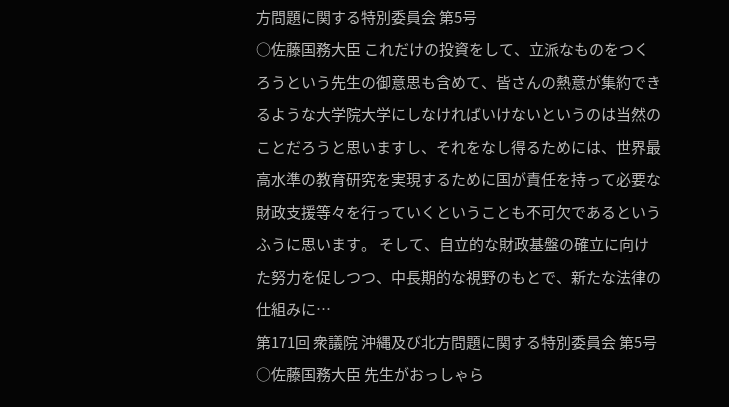方問題に関する特別委員会 第5号
○佐藤国務大臣 これだけの投資をして、立派なものをつくろうという先生の御意思も含めて、皆さんの熱意が集約できるような大学院大学にしなければいけないというのは当然のことだろうと思いますし、それをなし得るためには、世界最高水準の教育研究を実現するために国が責任を持って必要な財政支援等々を行っていくということも不可欠であるというふうに思います。 そして、自立的な財政基盤の確立に向けた努力を促しつつ、中長期的な視野のもとで、新たな法律の仕組みに…
第171回 衆議院 沖縄及び北方問題に関する特別委員会 第5号
○佐藤国務大臣 先生がおっしゃら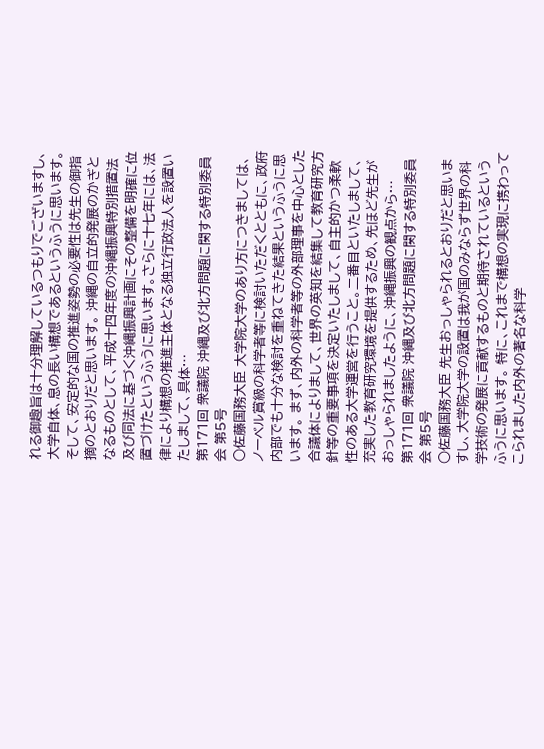れる御趣旨は十分理解しているつもりでございますし、大学自体、息の長い構想であるというふうに思います。そして、安定的な国の推進姿勢の必要性は先生の御指摘のとおりだと思います。 沖縄の自立的発展のかぎとなるものとして、平成十四年度の沖縄振興特別措置法及び同法に基づく沖縄振興計画にその整備を明確に位置づけたというふうに思います。さらに十七年には、法律により構想の推進主体となる独立行政法人を設置いたしまして、具体…
第171回 衆議院 沖縄及び北方問題に関する特別委員会 第5号
○佐藤国務大臣 大学院大学のあり方につきましては、ノーベル賞級の科学者等に検討いただくとともに、政府内部でも十分な検討を重ねてきた結果というふうに思います。 まず、内外の科学者等の外部理事を中心とした合議体によりまして、世界の英知を結集して教育研究方針等の重要事項を決定いたしまして、自主的かつ柔軟性のある大学運営を行うこと。二番目といたしまして、充実した教育研究環境を提供するため、先ほど先生がおっしゃられましたように、沖縄振興の観点から…
第171回 衆議院 沖縄及び北方問題に関する特別委員会 第5号
○佐藤国務大臣 先生おっしゃられるとおりだと思いますし、大学院大学の設置は我が国のみならず世界の科学技術の発展に貢献するものと期待されているというふうに思います。 特に、これまで構想の実現に携わってこられました内外の著名な科学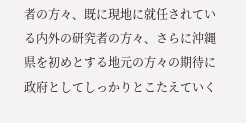者の方々、既に現地に就任されている内外の研究者の方々、さらに沖縄県を初めとする地元の方々の期待に政府としてしっかりとこたえていく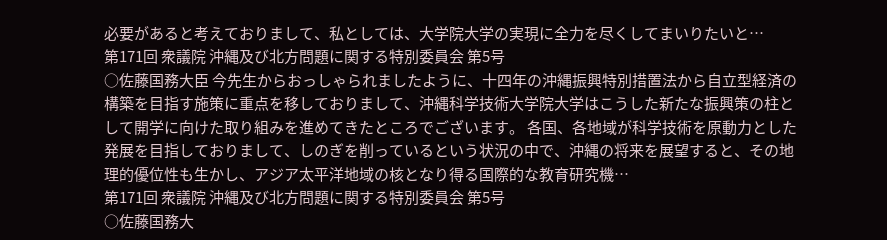必要があると考えておりまして、私としては、大学院大学の実現に全力を尽くしてまいりたいと…
第171回 衆議院 沖縄及び北方問題に関する特別委員会 第5号
○佐藤国務大臣 今先生からおっしゃられましたように、十四年の沖縄振興特別措置法から自立型経済の構築を目指す施策に重点を移しておりまして、沖縄科学技術大学院大学はこうした新たな振興策の柱として開学に向けた取り組みを進めてきたところでございます。 各国、各地域が科学技術を原動力とした発展を目指しておりまして、しのぎを削っているという状況の中で、沖縄の将来を展望すると、その地理的優位性も生かし、アジア太平洋地域の核となり得る国際的な教育研究機…
第171回 衆議院 沖縄及び北方問題に関する特別委員会 第5号
○佐藤国務大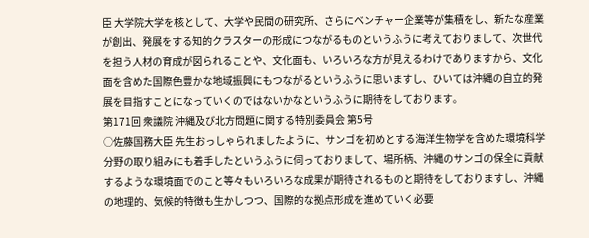臣 大学院大学を核として、大学や民間の研究所、さらにベンチャー企業等が集積をし、新たな産業が創出、発展をする知的クラスターの形成につながるものというふうに考えておりまして、次世代を担う人材の育成が図られることや、文化面も、いろいろな方が見えるわけでありますから、文化面を含めた国際色豊かな地域振興にもつながるというふうに思いますし、ひいては沖縄の自立的発展を目指すことになっていくのではないかなというふうに期待をしております。
第171回 衆議院 沖縄及び北方問題に関する特別委員会 第5号
○佐藤国務大臣 先生おっしゃられましたように、サンゴを初めとする海洋生物学を含めた環境科学分野の取り組みにも着手したというふうに伺っておりまして、場所柄、沖縄のサンゴの保全に貢献するような環境面でのこと等々もいろいろな成果が期待されるものと期待をしておりますし、沖縄の地理的、気候的特徴も生かしつつ、国際的な拠点形成を進めていく必要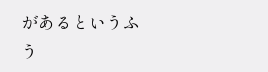があるというふう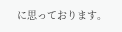に思っております。